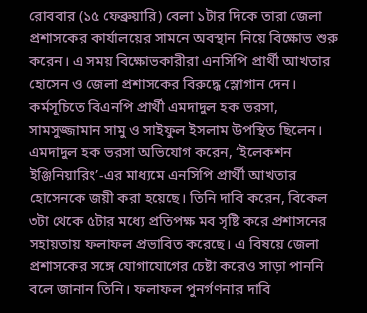রোববার (১৫ ফেব্রুয়ারি) বেলা ১টার দিকে তারা জেলা প্রশাসকের কার্যালয়ের সামনে অবস্থান নিয়ে বিক্ষোভ শুরু করেন। এ সময় বিক্ষোভকারীরা এনসিপি প্রার্থী আখতার হোসেন ও জেলা প্রশাসকের বিরুদ্ধে স্লোগান দেন।
কর্মসূচিতে বিএনপি প্রার্থী এমদাদুল হক ভরসা, সামসুজ্জামান সামু ও সাইফুল ইসলাম উপস্থিত ছিলেন।
এমদাদুল হক ভরসা অভিযোগ করেন, ‘ইলেকশন ইঞ্জিনিয়ারিং’-এর মাধ্যমে এনসিপি প্রার্থী আখতার হোসেনকে জয়ী করা হয়েছে। তিনি দাবি করেন, বিকেল ৩টা থেকে ৫টার মধ্যে প্রতিপক্ষ মব সৃষ্টি করে প্রশাসনের সহায়তায় ফলাফল প্রভাবিত করেছে। এ বিষয়ে জেলা প্রশাসকের সঙ্গে যোগাযোগের চেষ্টা করেও সাড়া পাননি বলে জানান তিনি। ফলাফল পুনর্গণনার দাবি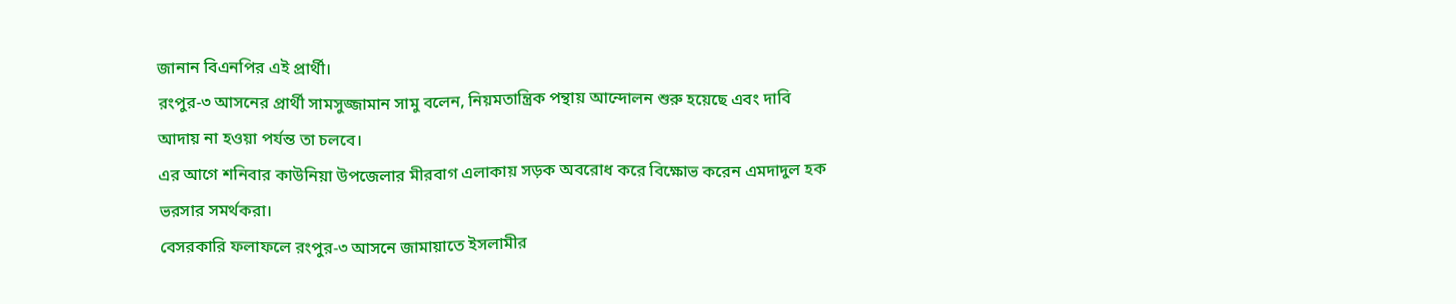জানান বিএনপির এই প্রার্থী।
রংপুর-৩ আসনের প্রার্থী সামসুজ্জামান সামু বলেন, নিয়মতান্ত্রিক পন্থায় আন্দোলন শুরু হয়েছে এবং দাবি আদায় না হওয়া পর্যন্ত তা চলবে।
এর আগে শনিবার কাউনিয়া উপজেলার মীরবাগ এলাকায় সড়ক অবরোধ করে বিক্ষোভ করেন এমদাদুল হক ভরসার সমর্থকরা।
বেসরকারি ফলাফলে রংপুর-৩ আসনে জামায়াতে ইসলামীর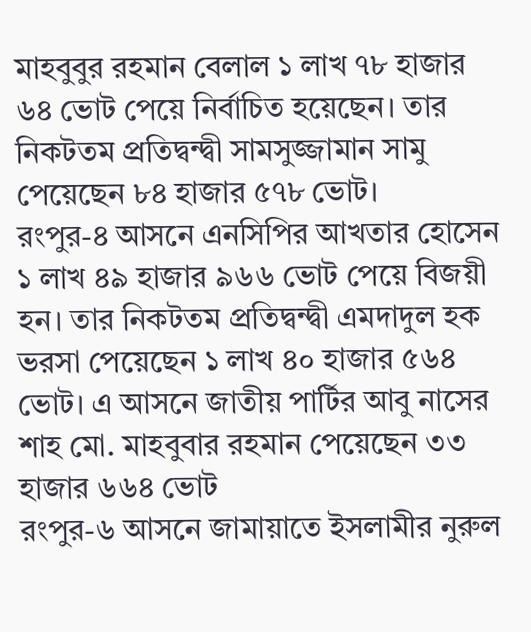মাহবুবুর রহমান বেলাল ১ লাখ ৭৮ হাজার ৬৪ ভোট পেয়ে নির্বাচিত হয়েছেন। তার নিকটতম প্রতিদ্বন্দ্বী সামসুজ্জামান সামু পেয়েছেন ৮৪ হাজার ৫৭৮ ভোট।
রংপুর-৪ আসনে এনসিপির আখতার হোসেন ১ লাখ ৪৯ হাজার ৯৬৬ ভোট পেয়ে বিজয়ী হন। তার নিকটতম প্রতিদ্বন্দ্বী এমদাদুল হক ভরসা পেয়েছেন ১ লাখ ৪০ হাজার ৫৬৪ ভোট। এ আসনে জাতীয় পার্টির আবু নাসের শাহ মো. মাহবুবার রহমান পেয়েছেন ৩৩ হাজার ৬৬৪ ভোট
রংপুর-৬ আসনে জামায়াতে ইসলামীর নুরুল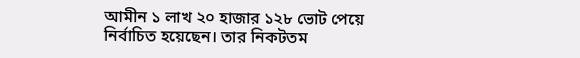আমীন ১ লাখ ২০ হাজার ১২৮ ভোট পেয়ে নির্বাচিত হয়েছেন। তার নিকটতম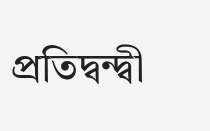প্রতিদ্বন্দ্বী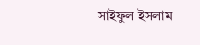সাইফুল ইসলাম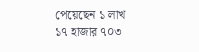পেয়েছেন ১ লাখ ১৭ হাজার ৭০৩